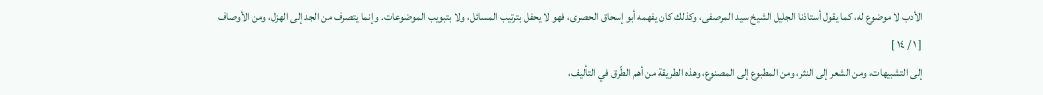الأدب لا موضوع له، كما يقول أستاذنا الجليل الشيخ سيد المرصفى، وكذلك كان يفهمه أبو إسحاق الحصرى، فهو لا يحفل بترتيب المسائل، ولا بتبويب الموضوعات. وإنما يتصرف من الجد إلى الهزل، ومن الأوصاف
[ ١ / ١٤ ]
إلى التشبيهات، ومن الشعر إلى النثر، ومن المطبوع إلى المصنوع، وهذه الطريقة من أهم الطّرق في التأليف،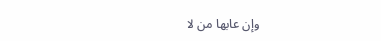وإن عابها من لا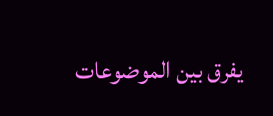يفرق بين الموضوعات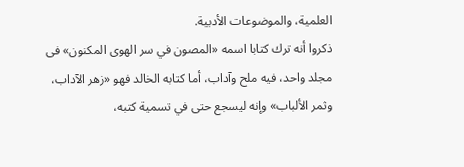العلمية، والموضوعات الأدبية.
ذكروا أنه ترك كتابا اسمه «المصون في سر الهوى المكنون» فى مجلد واحد، فيه ملح وآداب، أما كتابه الخالد فهو «زهر الآداب، وثمر الألباب» وإنه ليسجع حتى في تسمية كتبه،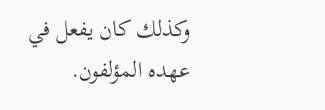وكذلك كان يفعل في عهده المؤلفون.